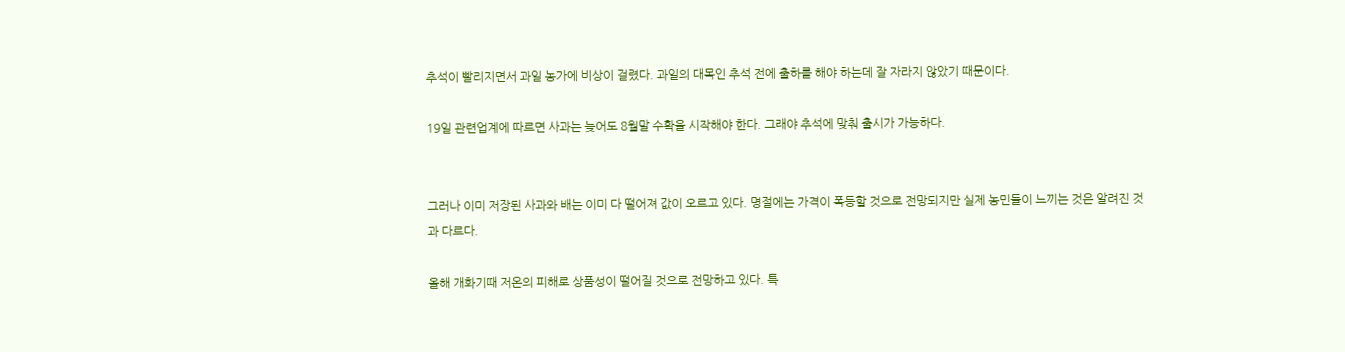추석이 빨리지면서 과일 농가에 비상이 걸렸다. 과일의 대목인 추석 전에 출하를 해야 하는데 잘 자라지 않았기 때문이다.

19일 관련업계에 따르면 사과는 늦어도 8월말 수확을 시작해야 한다. 그래야 추석에 맞춰 출시가 가능하다.


그러나 이미 저장된 사과와 배는 이미 다 떨어져 값이 오르고 있다. 명절에는 가격이 폭등할 것으로 전망되지만 실제 농민들이 느끼는 것은 알려진 것과 다르다.

올해 개화기때 저온의 피해로 상품성이 떨어질 것으로 전망하고 있다. 특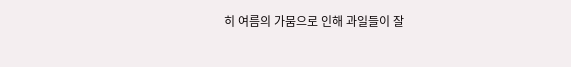히 여름의 가뭄으로 인해 과일들이 잘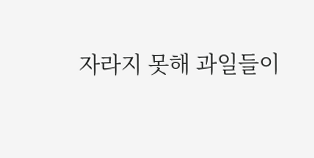자라지 못해 과일들이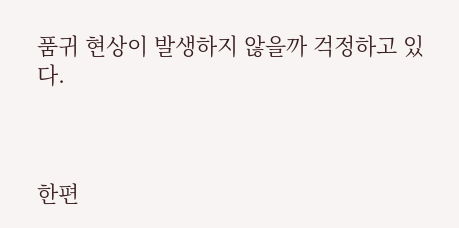품귀 현상이 발생하지 않을까 걱정하고 있다.



한편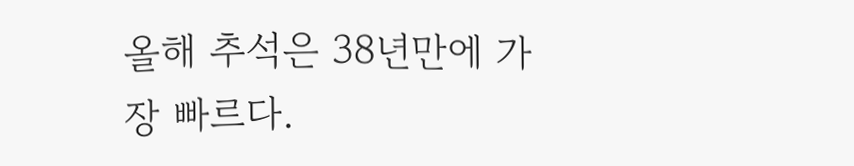올해 추석은 38년만에 가장 빠르다.